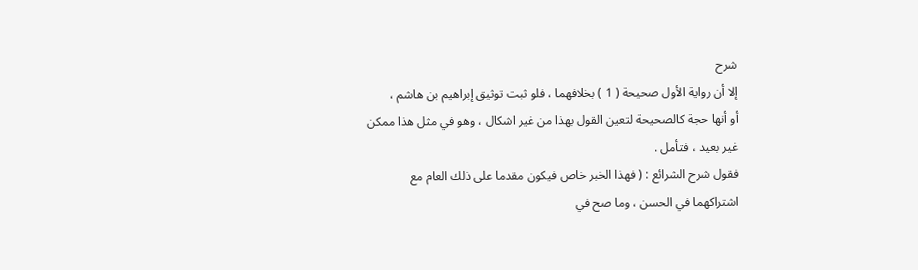شرح
إلا أن رواية الأول صحيحة ( 1 ) بخلافهما ، فلو ثبت توثيق إبراهيم بن هاشم ،
أو أنها حجة كالصحيحة لتعين القول بهذا من غير اشكال ، وهو في مثل هذا ممكن
غير بعيد ، فتأمل .
فقول شرح الشرائع : ( فهذا الخبر خاص فيكون مقدما على ذلك العام مع
اشتراكهما في الحسن ، وما صح في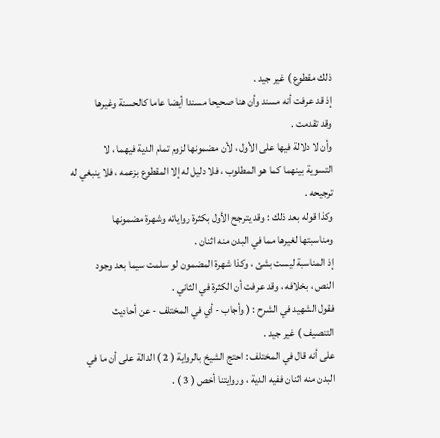ذلك مقطوع ) غير جيد .
إذ قد عرفت أنه مسند وأن هنا صحيحا مسندا أيضا عاما كالحسنة وغيرها
وقد تقدمت .
وأن لا دلالة فيها على الأول ، لأن مضمونها لزوم تمام الدية فيهما ، لا
التسوية بينهما كما هو المطلوب ، فلا دليل له إلا المقطوع بزعمه ، فلا ينبغي له
ترجيحه .
وكذا قوله بعد ذلك : وقد يترجح الأول بكثرة رواياته وشهرة مضمونها
ومناسبتها لغيرها مما في البدن منه اثنان .
إذ المناسبة ليست بشئ ، وكذا شهرة المضمون لو سلمت سيما بعد وجود
النص ، بخلافه ، وقد عرفت أن الكثرة في الثاني .
فقول الشهيد في الشرح : ( وأجاب - أي في المختلف - عن أحاديث
التنصيف ) غير جيد .
على أنه قال في المختلف : احتج الشيخ بالرواية ( 2 ) الدالة على أن ما في
البدن منه اثنان ففيه الدية ، وروايتنا أخص ( 3 ) .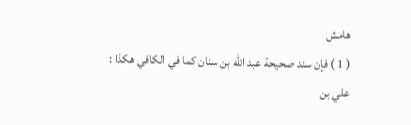هامش
( 1 ) فإن سند صحيحة عبد الله بن سنان كما في الكافي هكذا : علي بن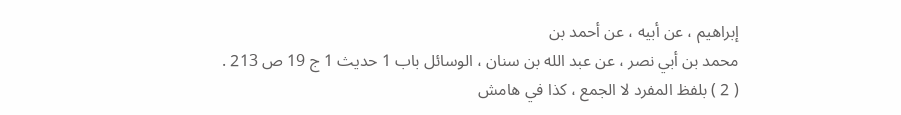إبراهيم ، عن أبيه ، عن أحمد بن
محمد بن أبي نصر ، عن عبد الله بن سنان ، الوسائل باب 1 حديث 1 ج 19 ص 213 .
( 2 ) بلفظ المفرد لا الجمع ، كذا في هامش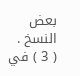بعض النسخ .
( 3 ) في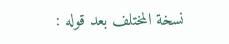نسخة المختلف بعد قوله :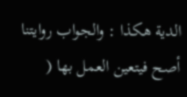الدية هكذا : والجواب روايتنا أصح فيتعين العمل بها (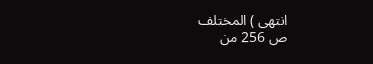انتهى ) المختلف
ص 256 من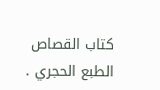كتاب القصاص الطبع الحجري .